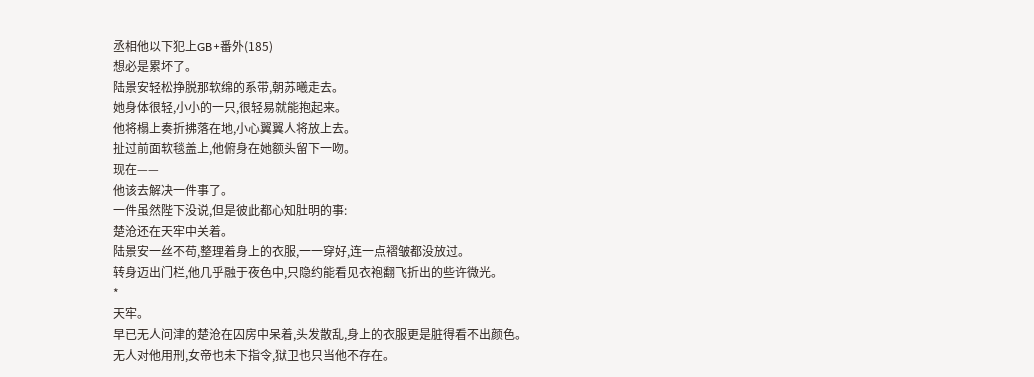丞相他以下犯上GB+番外(185)
想必是累坏了。
陆景安轻松挣脱那软绵的系带,朝苏曦走去。
她身体很轻,小小的一只,很轻易就能抱起来。
他将榻上奏折拂落在地,小心翼翼人将放上去。
扯过前面软毯盖上,他俯身在她额头留下一吻。
现在——
他该去解决一件事了。
一件虽然陛下没说,但是彼此都心知肚明的事:
楚沧还在天牢中关着。
陆景安一丝不苟,整理着身上的衣服,一一穿好,连一点褶皱都没放过。
转身迈出门栏,他几乎融于夜色中,只隐约能看见衣袍翻飞折出的些许微光。
*
天牢。
早已无人问津的楚沧在囚房中呆着,头发散乱,身上的衣服更是脏得看不出颜色。
无人对他用刑,女帝也未下指令,狱卫也只当他不存在。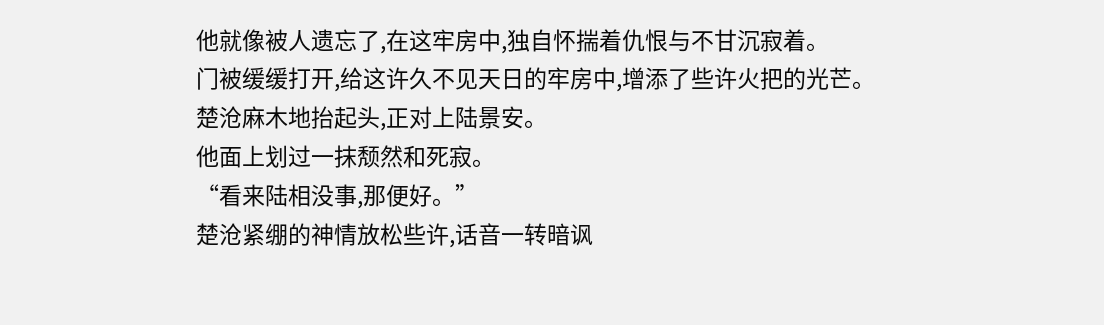他就像被人遗忘了,在这牢房中,独自怀揣着仇恨与不甘沉寂着。
门被缓缓打开,给这许久不见天日的牢房中,增添了些许火把的光芒。
楚沧麻木地抬起头,正对上陆景安。
他面上划过一抹颓然和死寂。
“看来陆相没事,那便好。”
楚沧紧绷的神情放松些许,话音一转暗讽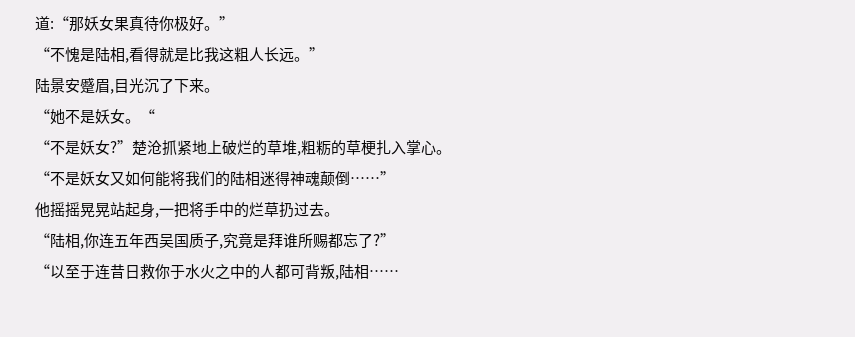道:“那妖女果真待你极好。”
“不愧是陆相,看得就是比我这粗人长远。”
陆景安蹙眉,目光沉了下来。
“她不是妖女。“
“不是妖女?”楚沧抓紧地上破烂的草堆,粗粝的草梗扎入掌心。
“不是妖女又如何能将我们的陆相迷得神魂颠倒……”
他摇摇晃晃站起身,一把将手中的烂草扔过去。
“陆相,你连五年西吴国质子,究竟是拜谁所赐都忘了?”
“以至于连昔日救你于水火之中的人都可背叛,陆相……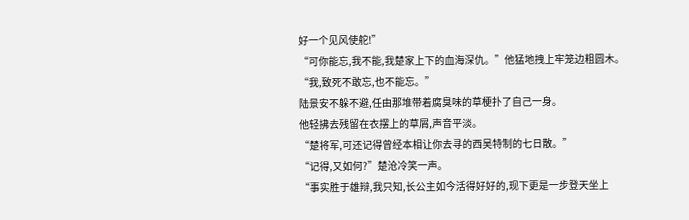好一个见风使舵!”
“可你能忘,我不能,我楚家上下的血海深仇。”他猛地拽上牢笼边粗圆木。
“我,致死不敢忘,也不能忘。”
陆景安不躲不避,任由那堆带着腐臭味的草梗扑了自己一身。
他轻拂去残留在衣摆上的草屑,声音平淡。
“楚将军,可还记得曾经本相让你去寻的西吴特制的七日散。”
“记得,又如何?”楚沧冷笑一声。
“事实胜于雄辩,我只知,长公主如今活得好好的,现下更是一步登天坐上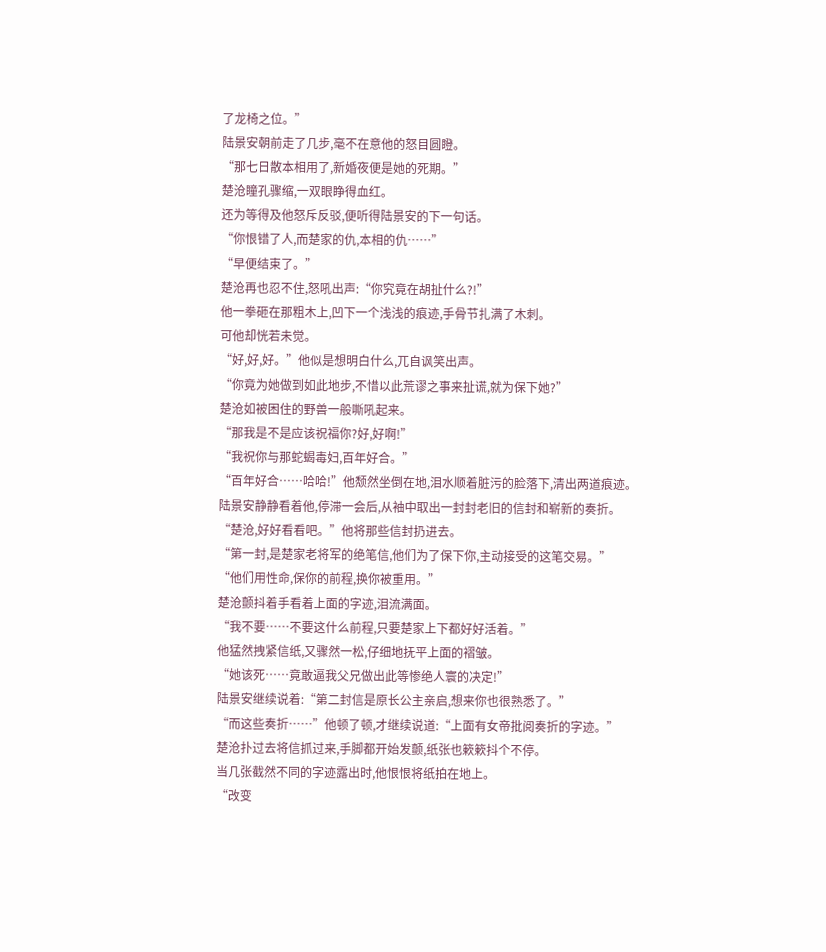了龙椅之位。”
陆景安朝前走了几步,毫不在意他的怒目圆瞪。
“那七日散本相用了,新婚夜便是她的死期。”
楚沧瞳孔骤缩,一双眼睁得血红。
还为等得及他怒斥反驳,便听得陆景安的下一句话。
“你恨错了人,而楚家的仇,本相的仇……”
“早便结束了。”
楚沧再也忍不住,怒吼出声:“你究竟在胡扯什么?!”
他一拳砸在那粗木上,凹下一个浅浅的痕迹,手骨节扎满了木刺。
可他却恍若未觉。
“好,好,好。”他似是想明白什么,兀自讽笑出声。
“你竟为她做到如此地步,不惜以此荒谬之事来扯谎,就为保下她?”
楚沧如被困住的野兽一般嘶吼起来。
“那我是不是应该祝福你?好,好啊!”
“我祝你与那蛇蝎毒妇,百年好合。”
“百年好合……哈哈!”他颓然坐倒在地,泪水顺着脏污的脸落下,清出两道痕迹。
陆景安静静看着他,停滞一会后,从袖中取出一封封老旧的信封和崭新的奏折。
“楚沧,好好看看吧。”他将那些信封扔进去。
“第一封,是楚家老将军的绝笔信,他们为了保下你,主动接受的这笔交易。”
“他们用性命,保你的前程,换你被重用。”
楚沧颤抖着手看着上面的字迹,泪流满面。
“我不要……不要这什么前程,只要楚家上下都好好活着。”
他猛然拽紧信纸,又骤然一松,仔细地抚平上面的褶皱。
“她该死……竟敢逼我父兄做出此等惨绝人寰的决定!”
陆景安继续说着:“第二封信是原长公主亲启,想来你也很熟悉了。”
“而这些奏折……”他顿了顿,才继续说道:“上面有女帝批阅奏折的字迹。”
楚沧扑过去将信抓过来,手脚都开始发颤,纸张也簌簌抖个不停。
当几张截然不同的字迹露出时,他恨恨将纸拍在地上。
“改变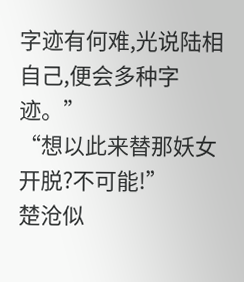字迹有何难,光说陆相自己,便会多种字迹。”
“想以此来替那妖女开脱?不可能!”
楚沧似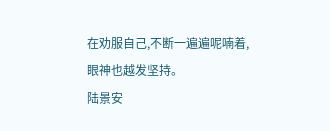在劝服自己,不断一遍遍呢喃着,眼神也越发坚持。
陆景安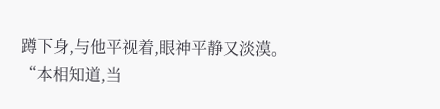蹲下身,与他平视着,眼神平静又淡漠。
“本相知道,当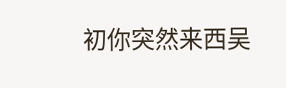初你突然来西吴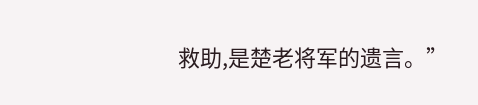救助,是楚老将军的遗言。”